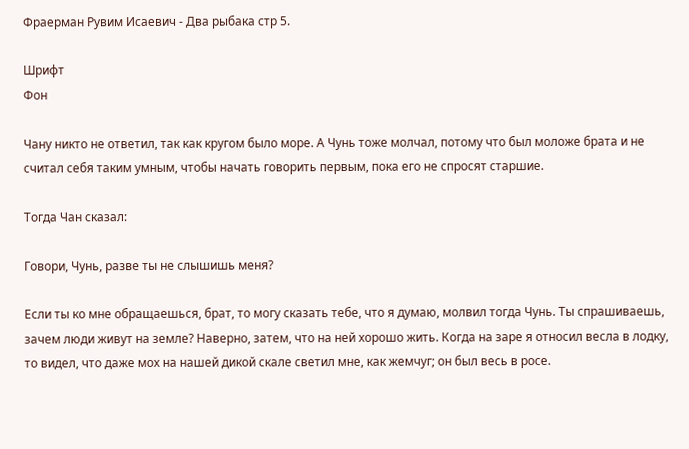Фраерман Рувим Исаевич - Два рыбака стр 5.

Шрифт
Фон

Чану никто не ответил, так как кругом было море. А Чунь тоже молчал, потому что был моложе брата и не считал себя таким умным, чтобы начать говорить первым, пока его не спросят старшие.

Тогда Чан сказал:

Говори, Чунь, разве ты не слышишь меня?

Если ты ко мне обращаешься, брат, то могу сказать тебе, что я думаю, молвил тогда Чунь. Ты спрашиваешь, зачем люди живут на земле? Наверно, затем, что на ней хорошо жить. Когда на заре я относил весла в лодку, то видел, что даже мох на нашей дикой скале светил мне, как жемчуг; он был весь в росе.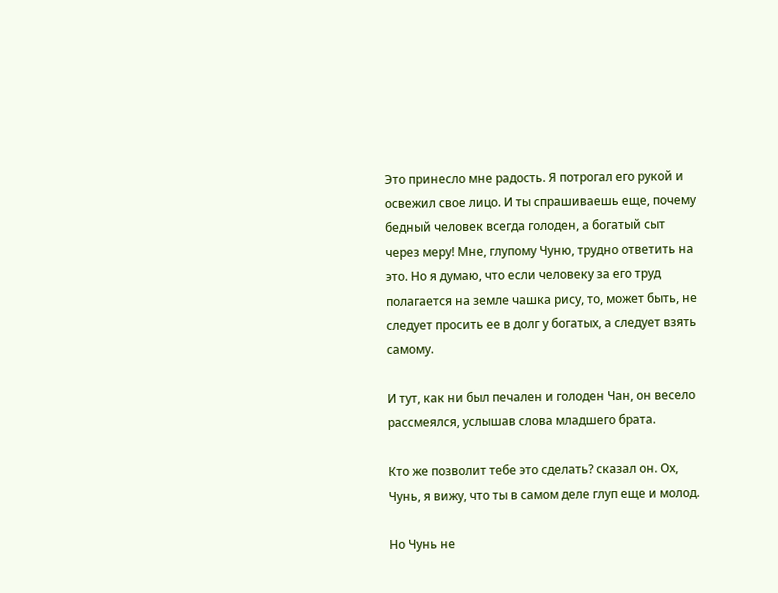Это принесло мне радость. Я потрогал его рукой и освежил свое лицо. И ты спрашиваешь еще, почему бедный человек всегда голоден, а богатый сыт через меру! Мне, глупому Чуню, трудно ответить на это. Но я думаю, что если человеку за его труд полагается на земле чашка рису, то, может быть, не следует просить ее в долг у богатых, а следует взять самому.

И тут, как ни был печален и голоден Чан, он весело рассмеялся, услышав слова младшего брата.

Кто же позволит тебе это сделать? сказал он. Ох, Чунь, я вижу, что ты в самом деле глуп еще и молод.

Но Чунь не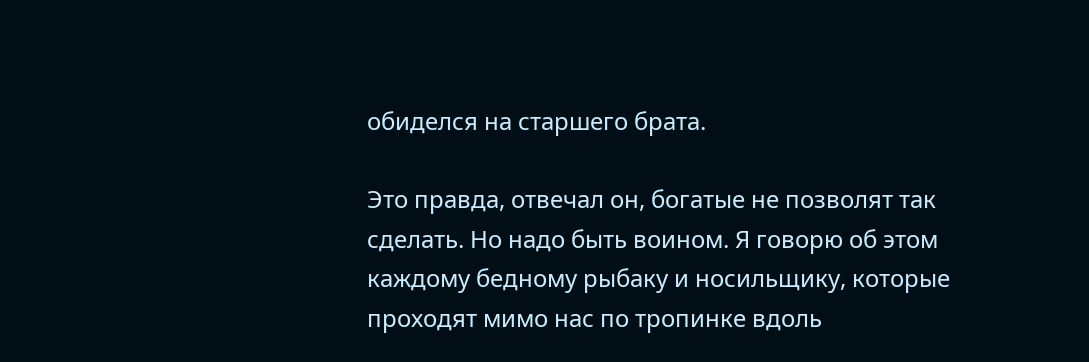обиделся на старшего брата.

Это правда, отвечал он, богатые не позволят так сделать. Но надо быть воином. Я говорю об этом каждому бедному рыбаку и носильщику, которые проходят мимо нас по тропинке вдоль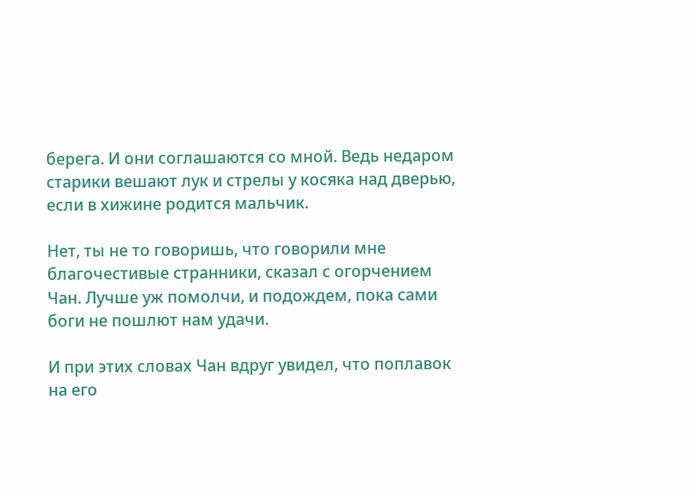берега. И они соглашаются со мной. Ведь недаром старики вешают лук и стрелы у косяка над дверью, если в хижине родится мальчик.

Нет, ты не то говоришь, что говорили мне благочестивые странники, сказал с огорчением Чан. Лучше уж помолчи, и подождем, пока сами боги не пошлют нам удачи.

И при этих словах Чан вдруг увидел, что поплавок на его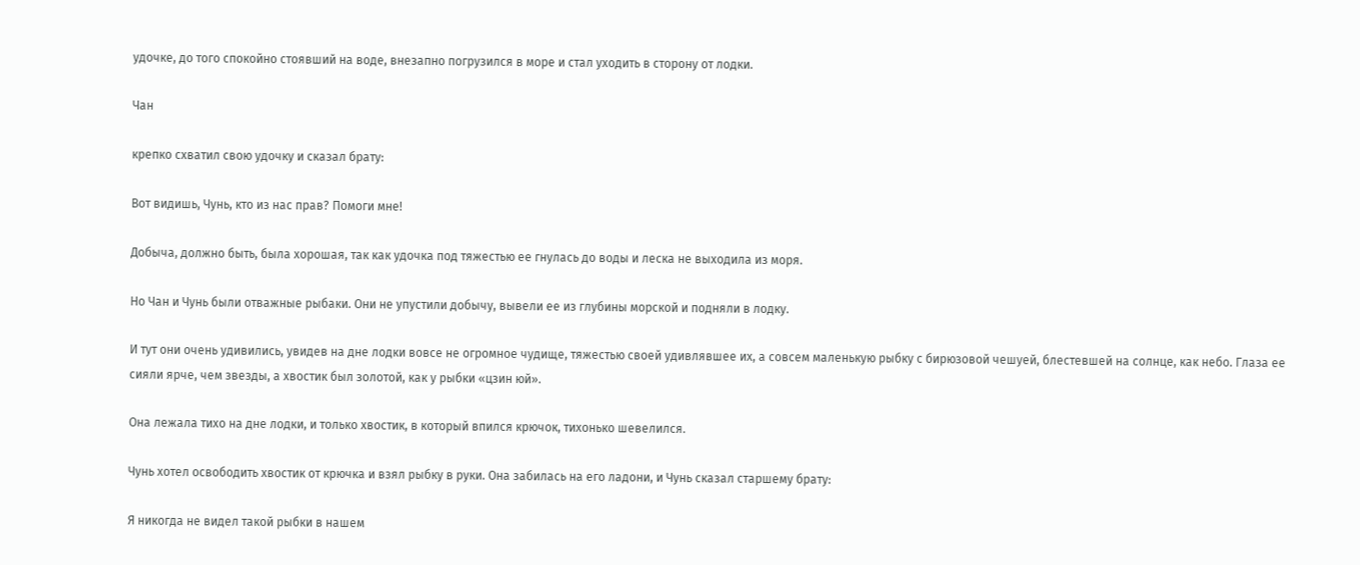удочке, до того спокойно стоявший на воде, внезапно погрузился в море и стал уходить в сторону от лодки.

Чан

крепко схватил свою удочку и сказал брату:

Вот видишь, Чунь, кто из нас прав? Помоги мне!

Добыча, должно быть, была хорошая, так как удочка под тяжестью ее гнулась до воды и леска не выходила из моря.

Но Чан и Чунь были отважные рыбаки. Они не упустили добычу, вывели ее из глубины морской и подняли в лодку.

И тут они очень удивились, увидев на дне лодки вовсе не огромное чудище, тяжестью своей удивлявшее их, а совсем маленькую рыбку с бирюзовой чешуей, блестевшей на солнце, как небо. Глаза ее сияли ярче, чем звезды, а хвостик был золотой, как у рыбки «цзин юй».

Она лежала тихо на дне лодки, и только хвостик, в который впился крючок, тихонько шевелился.

Чунь хотел освободить хвостик от крючка и взял рыбку в руки. Она забилась на его ладони, и Чунь сказал старшему брату:

Я никогда не видел такой рыбки в нашем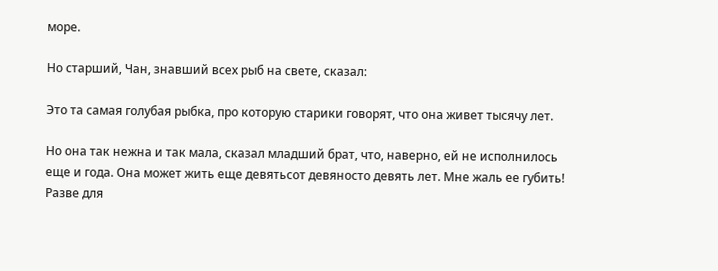море.

Но старший, Чан, знавший всех рыб на свете, сказал:

Это та самая голубая рыбка, про которую старики говорят, что она живет тысячу лет.

Но она так нежна и так мала, сказал младший брат, что, наверно, ей не исполнилось еще и года. Она может жить еще девятьсот девяносто девять лет. Мне жаль ее губить! Разве для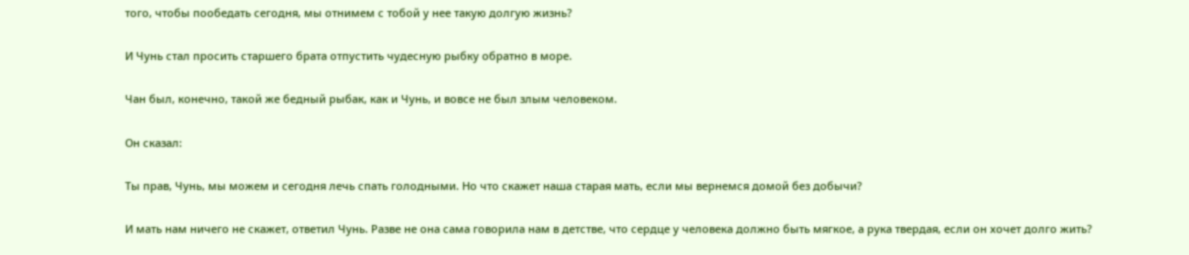того, чтобы пообедать сегодня, мы отнимем с тобой у нее такую долгую жизнь?

И Чунь стал просить старшего брата отпустить чудесную рыбку обратно в море.

Чан был, конечно, такой же бедный рыбак, как и Чунь, и вовсе не был злым человеком.

Он сказал:

Ты прав, Чунь, мы можем и сегодня лечь спать голодными. Но что скажет наша старая мать, если мы вернемся домой без добычи?

И мать нам ничего не скажет, ответил Чунь. Разве не она сама говорила нам в детстве, что сердце у человека должно быть мягкое, а рука твердая, если он хочет долго жить?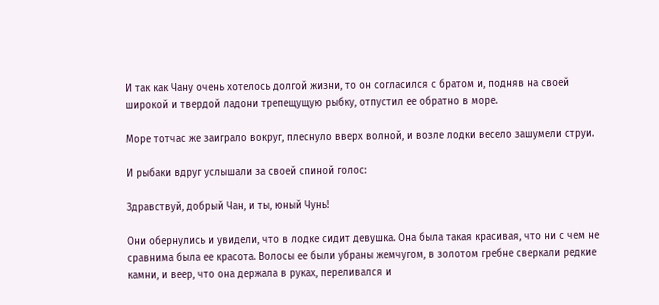И так как Чану очень хотелось долгой жизни, то он согласился с братом и, подняв на своей широкой и твердой ладони трепещущую рыбку, отпустил ее обратно в море.

Море тотчас же заиграло вокруг, плеснуло вверх волной, и возле лодки весело зашумели струи.

И рыбаки вдруг услышали за своей спиной голос:

Здравствуй, добрый Чан, и ты, юный Чунь!

Они обернулись и увидели, что в лодке сидит девушка. Она была такая красивая, что ни с чем не сравнима была ее красота. Волосы ее были убраны жемчугом, в золотом гребне сверкали редкие камни, и веер, что она держала в руках, переливался и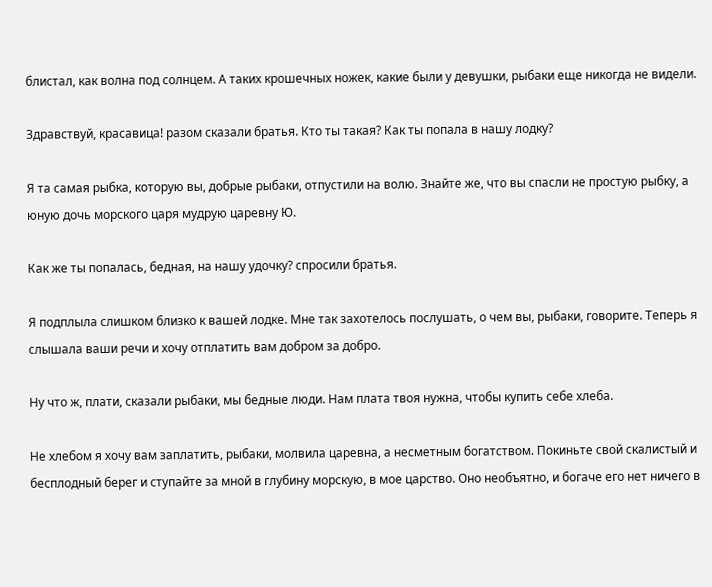блистал, как волна под солнцем. А таких крошечных ножек, какие были у девушки, рыбаки еще никогда не видели.

Здравствуй, красавица! разом сказали братья. Кто ты такая? Как ты попала в нашу лодку?

Я та самая рыбка, которую вы, добрые рыбаки, отпустили на волю. Знайте же, что вы спасли не простую рыбку, а юную дочь морского царя мудрую царевну Ю.

Как же ты попалась, бедная, на нашу удочку? спросили братья.

Я подплыла слишком близко к вашей лодке. Мне так захотелось послушать, о чем вы, рыбаки, говорите. Теперь я слышала ваши речи и хочу отплатить вам добром за добро.

Ну что ж, плати, сказали рыбаки, мы бедные люди. Нам плата твоя нужна, чтобы купить себе хлеба.

Не хлебом я хочу вам заплатить, рыбаки, молвила царевна, а несметным богатством. Покиньте свой скалистый и бесплодный берег и ступайте за мной в глубину морскую, в мое царство. Оно необъятно, и богаче его нет ничего в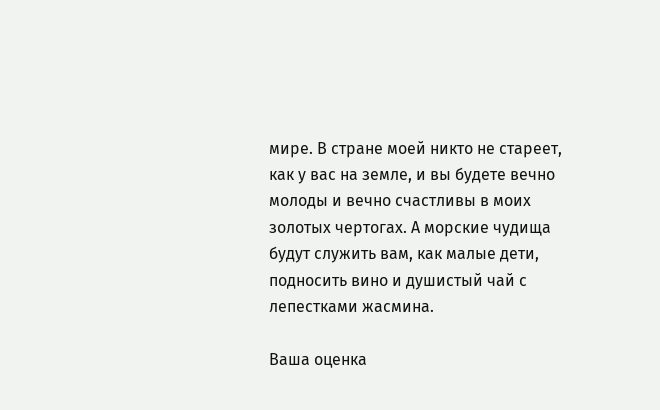мире. В стране моей никто не стареет, как у вас на земле, и вы будете вечно молоды и вечно счастливы в моих золотых чертогах. А морские чудища будут служить вам, как малые дети, подносить вино и душистый чай с лепестками жасмина.

Ваша оценка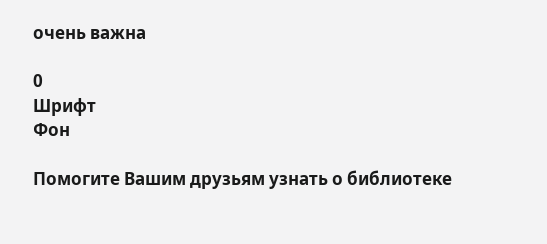очень важна

0
Шрифт
Фон

Помогите Вашим друзьям узнать о библиотеке